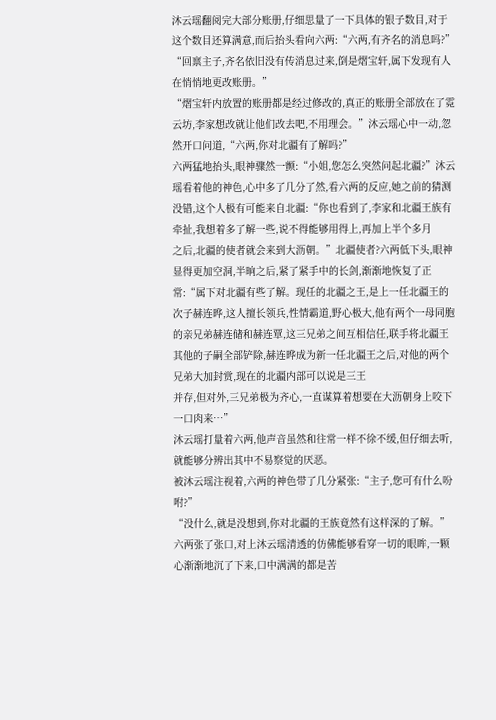沐云瑶翻阅完大部分账册,仔细思量了一下具体的银子数目,对于这个数目还算满意,而后抬头看向六两:“六两,有齐名的消息吗?”
“回禀主子,齐名依旧没有传消息过来,倒是熠宝轩,属下发现有人在悄悄地更改账册。”
“熠宝轩内放置的账册都是经过修改的,真正的账册全部放在了霓云坊,李家想改就让他们改去吧,不用理会。”沐云瑶心中一动,忽然开口问道,“六两,你对北疆有了解吗?”
六两猛地抬头,眼神骤然一颤:“小姐,您怎么突然问起北疆?”沐云瑶看着他的神色,心中多了几分了然,看六两的反应,她之前的猜测没错,这个人极有可能来自北疆:“你也看到了,李家和北疆王族有牵扯,我想着多了解一些,说不得能够用得上,再加上半个多月
之后,北疆的使者就会来到大沥朝。”北疆使者?六两低下头,眼神显得更加空洞,半晌之后,紧了紧手中的长剑,渐渐地恢复了正常:“属下对北疆有些了解。现任的北疆之王,是上一任北疆王的次子赫连晔,这人擅长领兵,性情霸道,野心极大,他有两个一母同胞的亲兄弟赫连储和赫连覃,这三兄弟之间互相信任,联手将北疆王其他的子嗣全部铲除,赫连晔成为新一任北疆王之后,对他的两个兄弟大加封赏,现在的北疆内部可以说是三王
并存,但对外,三兄弟极为齐心,一直谋算着想要在大沥朝身上咬下一口肉来…”
沐云瑶打量着六两,他声音虽然和往常一样不徐不缓,但仔细去听,就能够分辨出其中不易察觉的厌恶。
被沐云瑶注视着,六两的神色带了几分紧张:“主子,您可有什么吩咐?”
“没什么,就是没想到,你对北疆的王族竟然有这样深的了解。”六两张了张口,对上沐云瑶清透的仿佛能够看穿一切的眼眸,一颗心渐渐地沉了下来,口中满满的都是苦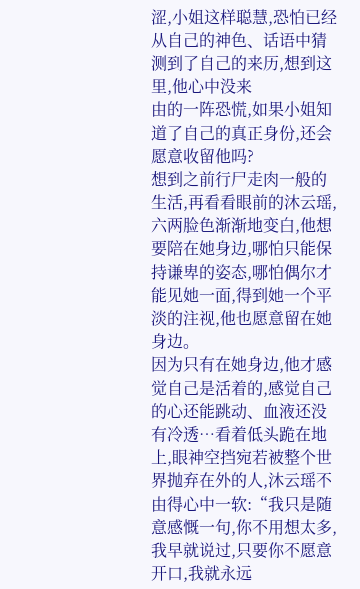涩,小姐这样聪慧,恐怕已经从自己的神色、话语中猜测到了自己的来历,想到这里,他心中没来
由的一阵恐慌,如果小姐知道了自己的真正身份,还会愿意收留他吗?
想到之前行尸走肉一般的生活,再看看眼前的沐云瑶,六两脸色渐渐地变白,他想要陪在她身边,哪怕只能保持谦卑的姿态,哪怕偶尔才能见她一面,得到她一个平淡的注视,他也愿意留在她身边。
因为只有在她身边,他才感觉自己是活着的,感觉自己的心还能跳动、血液还没有冷透…看着低头跪在地上,眼神空挡宛若被整个世界抛弃在外的人,沐云瑶不由得心中一软:“我只是随意感慨一句,你不用想太多,我早就说过,只要你不愿意开口,我就永远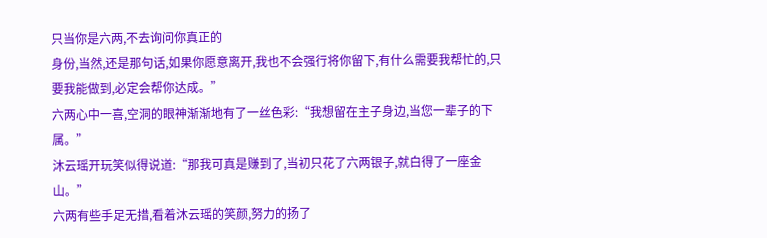只当你是六两,不去询问你真正的
身份,当然,还是那句话,如果你愿意离开,我也不会强行将你留下,有什么需要我帮忙的,只要我能做到,必定会帮你达成。”
六两心中一喜,空洞的眼神渐渐地有了一丝色彩:“我想留在主子身边,当您一辈子的下属。”
沐云瑶开玩笑似得说道:“那我可真是赚到了,当初只花了六两银子,就白得了一座金山。”
六两有些手足无措,看着沐云瑶的笑颜,努力的扬了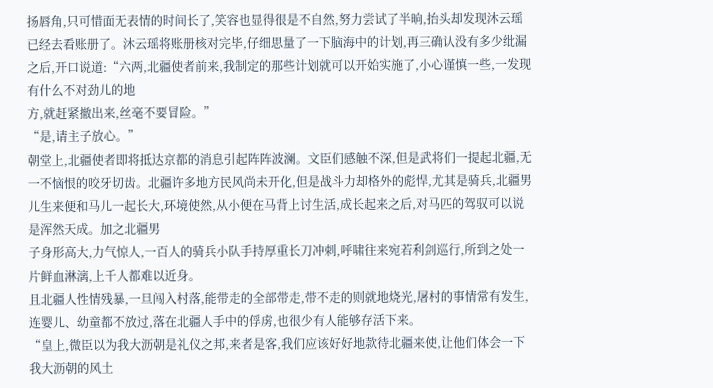扬唇角,只可惜面无表情的时间长了,笑容也显得很是不自然,努力尝试了半晌,抬头却发现沐云瑶已经去看账册了。沐云瑶将账册核对完毕,仔细思量了一下脑海中的计划,再三确认没有多少纰漏之后,开口说道:“六两,北疆使者前来,我制定的那些计划就可以开始实施了,小心谨慎一些,一发现有什么不对劲儿的地
方,就赶紧撤出来,丝毫不要冒险。”
“是,请主子放心。”
朝堂上,北疆使者即将抵达京都的消息引起阵阵波澜。文臣们感触不深,但是武将们一提起北疆,无一不恼恨的咬牙切齿。北疆许多地方民风尚未开化,但是战斗力却格外的彪悍,尤其是骑兵,北疆男儿生来便和马儿一起长大,环境使然,从小便在马背上讨生活,成长起来之后,对马匹的驾驭可以说是浑然天成。加之北疆男
子身形高大,力气惊人,一百人的骑兵小队手持厚重长刀冲刺,呼啸往来宛若利剑巡行,所到之处一片鲜血淋漓,上千人都难以近身。
且北疆人性情残暴,一旦闯入村落,能带走的全部带走,带不走的则就地烧光,屠村的事情常有发生,连婴儿、幼童都不放过,落在北疆人手中的俘虏,也很少有人能够存活下来。
“皇上,微臣以为我大沥朝是礼仪之邦,来者是客,我们应该好好地款待北疆来使,让他们体会一下我大沥朝的风土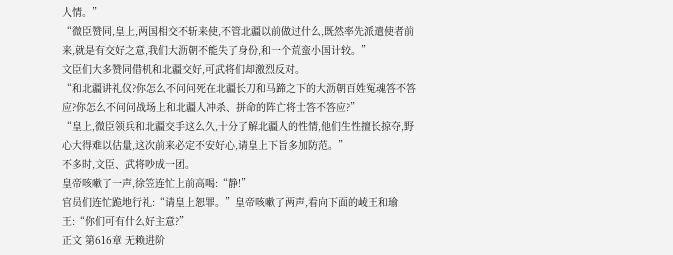人情。”
“微臣赞同,皇上,两国相交不斩来使,不管北疆以前做过什么,既然率先派遣使者前来,就是有交好之意,我们大沥朝不能失了身份,和一个荒蛮小国计较。”
文臣们大多赞同借机和北疆交好,可武将们却激烈反对。
“和北疆讲礼仪?你怎么不问问死在北疆长刀和马蹄之下的大沥朝百姓冤魂答不答应?你怎么不问问战场上和北疆人冲杀、拼命的阵亡将士答不答应?”
“皇上,微臣领兵和北疆交手这么久,十分了解北疆人的性情,他们生性擅长掠夺,野心大得难以估量,这次前来必定不安好心,请皇上下旨多加防范。”
不多时,文臣、武将吵成一团。
皇帝咳嗽了一声,徐笠连忙上前高喝:“静!”
官员们连忙跪地行礼:“请皇上恕罪。”皇帝咳嗽了两声,看向下面的崚王和瑜王:“你们可有什么好主意?”
正文 第616章 无赖进阶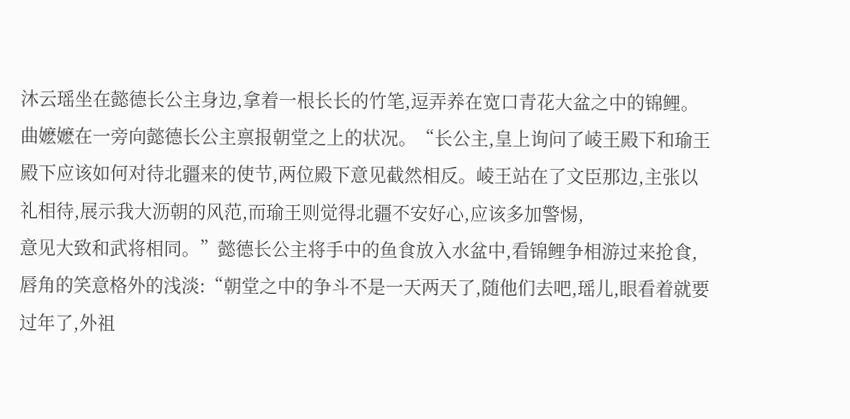沐云瑶坐在懿德长公主身边,拿着一根长长的竹笔,逗弄养在宽口青花大盆之中的锦鲤。
曲嬷嬷在一旁向懿德长公主禀报朝堂之上的状况。“长公主,皇上询问了崚王殿下和瑜王殿下应该如何对待北疆来的使节,两位殿下意见截然相反。崚王站在了文臣那边,主张以礼相待,展示我大沥朝的风范,而瑜王则觉得北疆不安好心,应该多加警惕,
意见大致和武将相同。”懿德长公主将手中的鱼食放入水盆中,看锦鲤争相游过来抢食,唇角的笑意格外的浅淡:“朝堂之中的争斗不是一天两天了,随他们去吧,瑶儿,眼看着就要过年了,外祖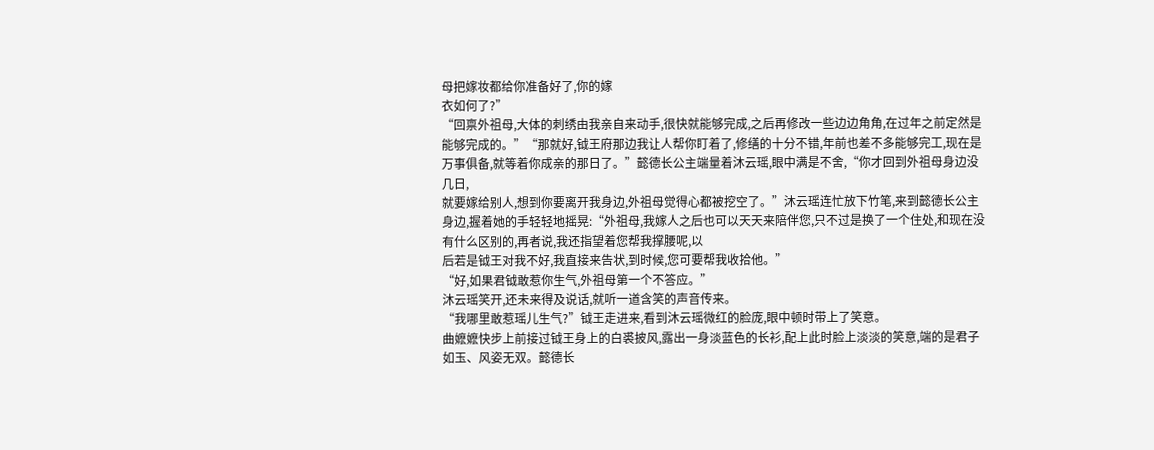母把嫁妆都给你准备好了,你的嫁
衣如何了?”
“回禀外祖母,大体的刺绣由我亲自来动手,很快就能够完成,之后再修改一些边边角角,在过年之前定然是能够完成的。”“那就好,钺王府那边我让人帮你盯着了,修缮的十分不错,年前也差不多能够完工,现在是万事俱备,就等着你成亲的那日了。”懿德长公主端量着沐云瑶,眼中满是不舍,“你才回到外祖母身边没几日,
就要嫁给别人,想到你要离开我身边,外祖母觉得心都被挖空了。”沐云瑶连忙放下竹笔,来到懿德长公主身边,握着她的手轻轻地摇晃:“外祖母,我嫁人之后也可以天天来陪伴您,只不过是换了一个住处,和现在没有什么区别的,再者说,我还指望着您帮我撑腰呢,以
后若是钺王对我不好,我直接来告状,到时候,您可要帮我收拾他。”
“好,如果君钺敢惹你生气,外祖母第一个不答应。”
沐云瑶笑开,还未来得及说话,就听一道含笑的声音传来。
“我哪里敢惹瑶儿生气?”钺王走进来,看到沐云瑶微红的脸庞,眼中顿时带上了笑意。
曲嬷嬷快步上前接过钺王身上的白裘披风,露出一身淡蓝色的长衫,配上此时脸上淡淡的笑意,端的是君子如玉、风姿无双。懿德长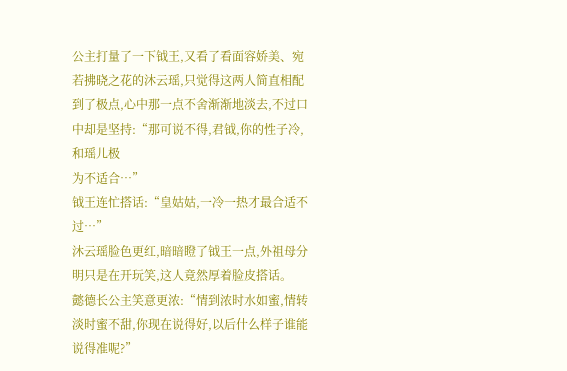公主打量了一下钺王,又看了看面容娇美、宛若拂晓之花的沐云瑶,只觉得这两人简直相配到了极点,心中那一点不舍渐渐地淡去,不过口中却是坚持:“那可说不得,君钺,你的性子冷,和瑶儿极
为不适合…”
钺王连忙搭话:“皇姑姑,一冷一热才最合适不过…”
沐云瑶脸色更红,暗暗瞪了钺王一点,外祖母分明只是在开玩笑,这人竟然厚着脸皮搭话。
懿德长公主笑意更浓:“情到浓时水如蜜,情转淡时蜜不甜,你现在说得好,以后什么样子谁能说得准呢?”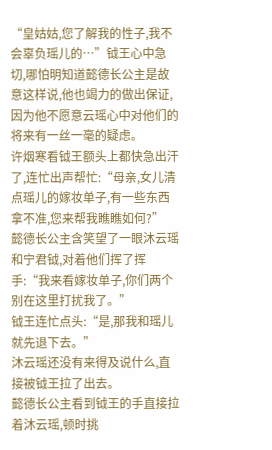“皇姑姑,您了解我的性子,我不会辜负瑶儿的…”钺王心中急切,哪怕明知道懿德长公主是故意这样说,他也竭力的做出保证,因为他不愿意云瑶心中对他们的将来有一丝一毫的疑虑。
许烟寒看钺王额头上都快急出汗了,连忙出声帮忙:“母亲,女儿清点瑶儿的嫁妆单子,有一些东西拿不准,您来帮我瞧瞧如何?”
懿德长公主含笑望了一眼沐云瑶和宁君钺,对着他们挥了挥手:“我来看嫁妆单子,你们两个别在这里打扰我了。”
钺王连忙点头:“是,那我和瑶儿就先退下去。”
沐云瑶还没有来得及说什么,直接被钺王拉了出去。
懿德长公主看到钺王的手直接拉着沐云瑶,顿时挑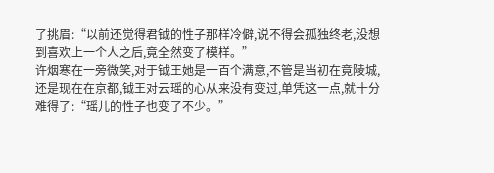了挑眉:“以前还觉得君钺的性子那样冷僻,说不得会孤独终老,没想到喜欢上一个人之后,竟全然变了模样。”
许烟寒在一旁微笑,对于钺王她是一百个满意,不管是当初在竟陵城,还是现在在京都,钺王对云瑶的心从来没有变过,单凭这一点,就十分难得了:“瑶儿的性子也变了不少。”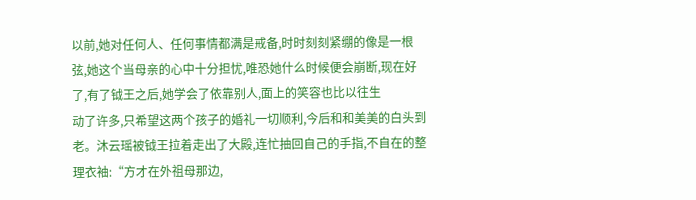以前,她对任何人、任何事情都满是戒备,时时刻刻紧绷的像是一根弦,她这个当母亲的心中十分担忧,唯恐她什么时候便会崩断,现在好了,有了钺王之后,她学会了依靠别人,面上的笑容也比以往生
动了许多,只希望这两个孩子的婚礼一切顺利,今后和和美美的白头到老。沐云瑶被钺王拉着走出了大殿,连忙抽回自己的手指,不自在的整理衣袖:“方才在外祖母那边,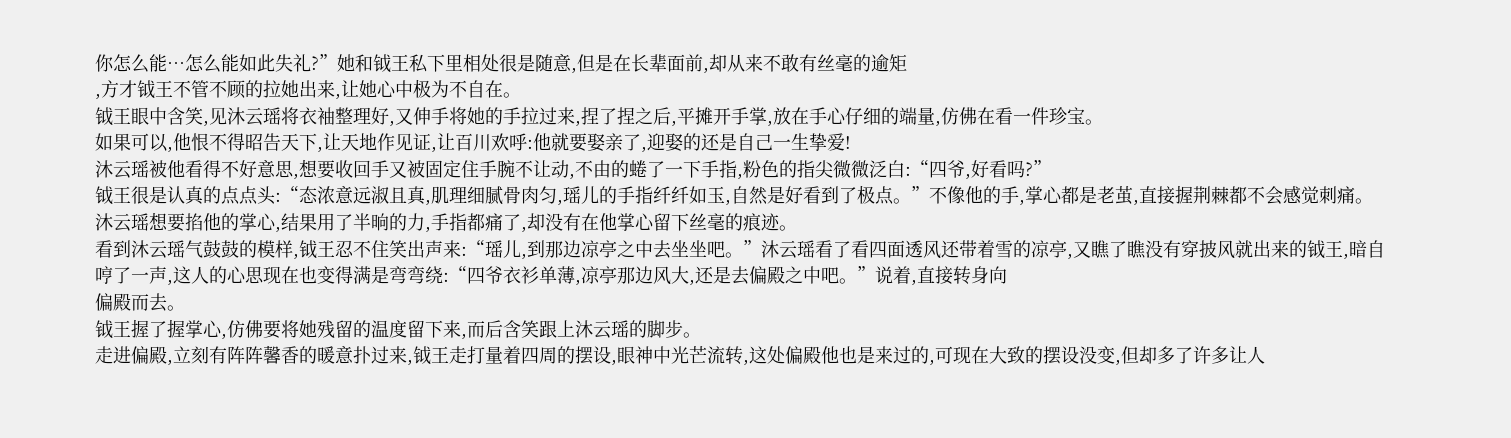你怎么能…怎么能如此失礼?”她和钺王私下里相处很是随意,但是在长辈面前,却从来不敢有丝毫的逾矩
,方才钺王不管不顾的拉她出来,让她心中极为不自在。
钺王眼中含笑,见沐云瑶将衣袖整理好,又伸手将她的手拉过来,捏了捏之后,平摊开手掌,放在手心仔细的端量,仿佛在看一件珍宝。
如果可以,他恨不得昭告天下,让天地作见证,让百川欢呼:他就要娶亲了,迎娶的还是自己一生挚爱!
沐云瑶被他看得不好意思,想要收回手又被固定住手腕不让动,不由的蜷了一下手指,粉色的指尖微微泛白:“四爷,好看吗?”
钺王很是认真的点点头:“态浓意远淑且真,肌理细腻骨肉匀,瑶儿的手指纤纤如玉,自然是好看到了极点。”不像他的手,掌心都是老茧,直接握荆棘都不会感觉刺痛。
沐云瑶想要掐他的掌心,结果用了半晌的力,手指都痛了,却没有在他掌心留下丝毫的痕迹。
看到沐云瑶气鼓鼓的模样,钺王忍不住笑出声来:“瑶儿,到那边凉亭之中去坐坐吧。”沐云瑶看了看四面透风还带着雪的凉亭,又瞧了瞧没有穿披风就出来的钺王,暗自哼了一声,这人的心思现在也变得满是弯弯绕:“四爷衣衫单薄,凉亭那边风大,还是去偏殿之中吧。”说着,直接转身向
偏殿而去。
钺王握了握掌心,仿佛要将她残留的温度留下来,而后含笑跟上沐云瑶的脚步。
走进偏殿,立刻有阵阵馨香的暖意扑过来,钺王走打量着四周的摆设,眼神中光芒流转,这处偏殿他也是来过的,可现在大致的摆设没变,但却多了许多让人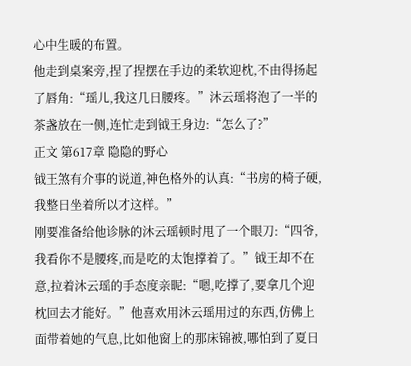心中生暖的布置。
他走到桌案旁,捏了捏摆在手边的柔软迎枕,不由得扬起了唇角:“瑶儿,我这几日腰疼。”沐云瑶将泡了一半的茶盏放在一侧,连忙走到钺王身边:“怎么了?”
正文 第617章 隐隐的野心
钺王煞有介事的说道,神色格外的认真:“书房的椅子硬,我整日坐着所以才这样。”
刚要准备给他诊脉的沐云瑶顿时甩了一个眼刀:“四爷,我看你不是腰疼,而是吃的太饱撑着了。”钺王却不在意,拉着沐云瑶的手态度亲昵:“嗯,吃撑了,要拿几个迎枕回去才能好。”他喜欢用沐云瑶用过的东西,仿佛上面带着她的气息,比如他窗上的那床锦被,哪怕到了夏日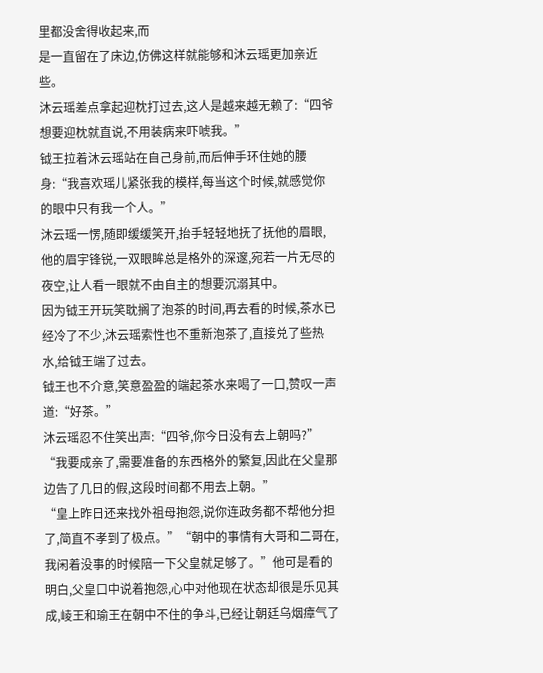里都没舍得收起来,而
是一直留在了床边,仿佛这样就能够和沐云瑶更加亲近些。
沐云瑶差点拿起迎枕打过去,这人是越来越无赖了:“四爷想要迎枕就直说,不用装病来吓唬我。”
钺王拉着沐云瑶站在自己身前,而后伸手环住她的腰身:“我喜欢瑶儿紧张我的模样,每当这个时候,就感觉你的眼中只有我一个人。”
沐云瑶一愣,随即缓缓笑开,抬手轻轻地抚了抚他的眉眼,他的眉宇锋锐,一双眼眸总是格外的深邃,宛若一片无尽的夜空,让人看一眼就不由自主的想要沉溺其中。
因为钺王开玩笑耽搁了泡茶的时间,再去看的时候,茶水已经冷了不少,沐云瑶索性也不重新泡茶了,直接兑了些热水,给钺王端了过去。
钺王也不介意,笑意盈盈的端起茶水来喝了一口,赞叹一声道:“好茶。”
沐云瑶忍不住笑出声:“四爷,你今日没有去上朝吗?”
“我要成亲了,需要准备的东西格外的繁复,因此在父皇那边告了几日的假,这段时间都不用去上朝。”
“皇上昨日还来找外祖母抱怨,说你连政务都不帮他分担了,简直不孝到了极点。”“朝中的事情有大哥和二哥在,我闲着没事的时候陪一下父皇就足够了。”他可是看的明白,父皇口中说着抱怨,心中对他现在状态却很是乐见其成,崚王和瑜王在朝中不住的争斗,已经让朝廷乌烟瘴气了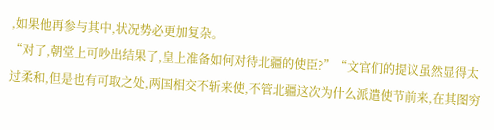,如果他再参与其中,状况势必更加复杂。
“对了,朝堂上可吵出结果了,皇上准备如何对待北疆的使臣?”“文官们的提议虽然显得太过柔和,但是也有可取之处,两国相交不斩来使,不管北疆这次为什么派遣使节前来,在其图穷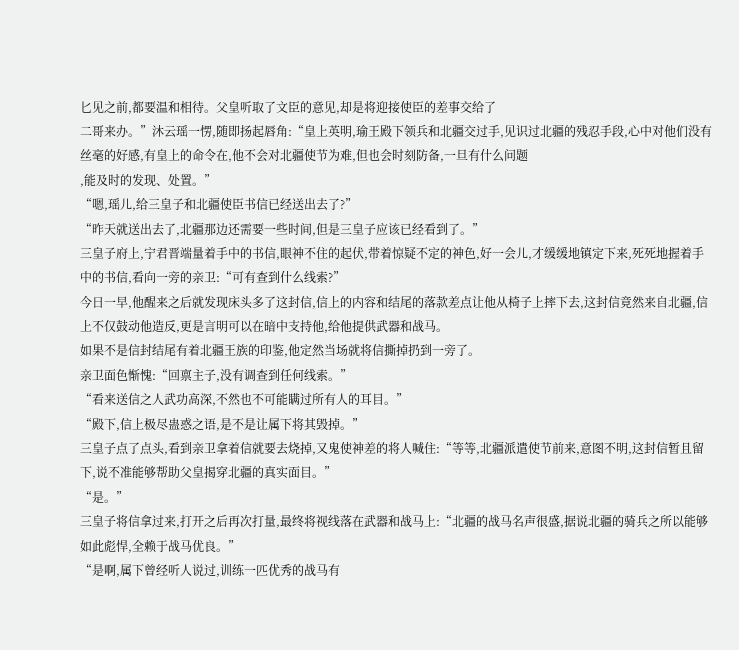匕见之前,都要温和相待。父皇听取了文臣的意见,却是将迎接使臣的差事交给了
二哥来办。”沐云瑶一愣,随即扬起唇角:“皇上英明,瑜王殿下领兵和北疆交过手,见识过北疆的残忍手段,心中对他们没有丝毫的好感,有皇上的命令在,他不会对北疆使节为难,但也会时刻防备,一旦有什么问题
,能及时的发现、处置。”
“嗯,瑶儿,给三皇子和北疆使臣书信已经送出去了?”
“昨天就送出去了,北疆那边还需要一些时间,但是三皇子应该已经看到了。”
三皇子府上,宁君晋端量着手中的书信,眼神不住的起伏,带着惊疑不定的神色,好一会儿,才缓缓地镇定下来,死死地握着手中的书信,看向一旁的亲卫:“可有查到什么线索?”
今日一早,他醒来之后就发现床头多了这封信,信上的内容和结尾的落款差点让他从椅子上摔下去,这封信竟然来自北疆,信上不仅鼓动他造反,更是言明可以在暗中支持他,给他提供武器和战马。
如果不是信封结尾有着北疆王族的印鉴,他定然当场就将信撕掉扔到一旁了。
亲卫面色惭愧:“回禀主子,没有调查到任何线索。”
“看来送信之人武功高深,不然也不可能瞒过所有人的耳目。”
“殿下,信上极尽蛊惑之语,是不是让属下将其毁掉。”
三皇子点了点头,看到亲卫拿着信就要去烧掉,又鬼使神差的将人喊住:“等等,北疆派遣使节前来,意图不明,这封信暂且留下,说不准能够帮助父皇揭穿北疆的真实面目。”
“是。”
三皇子将信拿过来,打开之后再次打量,最终将视线落在武器和战马上:“北疆的战马名声很盛,据说北疆的骑兵之所以能够如此彪悍,全赖于战马优良。”
“是啊,属下曾经听人说过,训练一匹优秀的战马有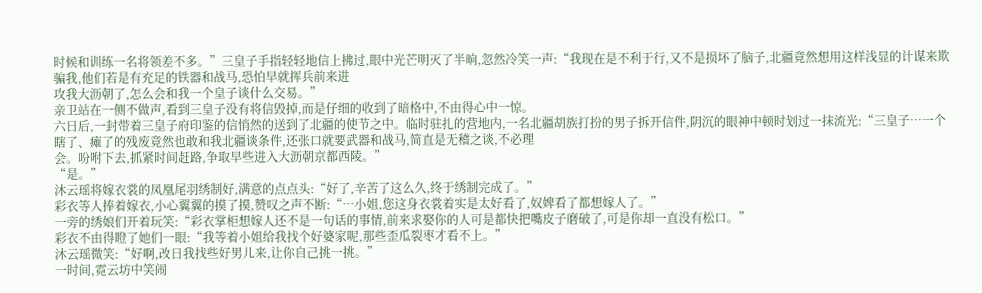时候和训练一名将领差不多。”三皇子手指轻轻地信上拂过,眼中光芒明灭了半晌,忽然冷笑一声:“我现在是不利于行,又不是损坏了脑子,北疆竟然想用这样浅显的计谋来欺骗我,他们若是有充足的铁器和战马,恐怕早就挥兵前来进
攻我大沥朝了,怎么会和我一个皇子谈什么交易。”
亲卫站在一侧不做声,看到三皇子没有将信毁掉,而是仔细的收到了暗格中,不由得心中一惊。
六日后,一封带着三皇子府印鉴的信悄然的送到了北疆的使节之中。临时驻扎的营地内,一名北疆胡族打扮的男子拆开信件,阴沉的眼神中顿时划过一抹流光:“三皇子…一个瞎了、瘫了的残废竟然也敢和我北疆谈条件,还张口就要武器和战马,简直是无稽之谈,不必理
会。吩咐下去,抓紧时间赶路,争取早些进入大沥朝京都西陵。”
“是。”
沐云瑶将嫁衣裳的凤凰尾羽绣制好,满意的点点头:“好了,辛苦了这么久,终于绣制完成了。”
彩衣等人捧着嫁衣,小心翼翼的摸了摸,赞叹之声不断:“…小姐,您这身衣裳着实是太好看了,奴婢看了都想嫁人了。”
一旁的绣娘们开着玩笑:“彩衣掌柜想嫁人还不是一句话的事情,前来求娶你的人可是都快把嘴皮子磨破了,可是你却一直没有松口。”
彩衣不由得瞪了她们一眼:“我等着小姐给我找个好婆家呢,那些歪瓜裂枣才看不上。”
沐云瑶微笑:“好啊,改日我找些好男儿来,让你自己挑一挑。”
一时间,霓云坊中笑闹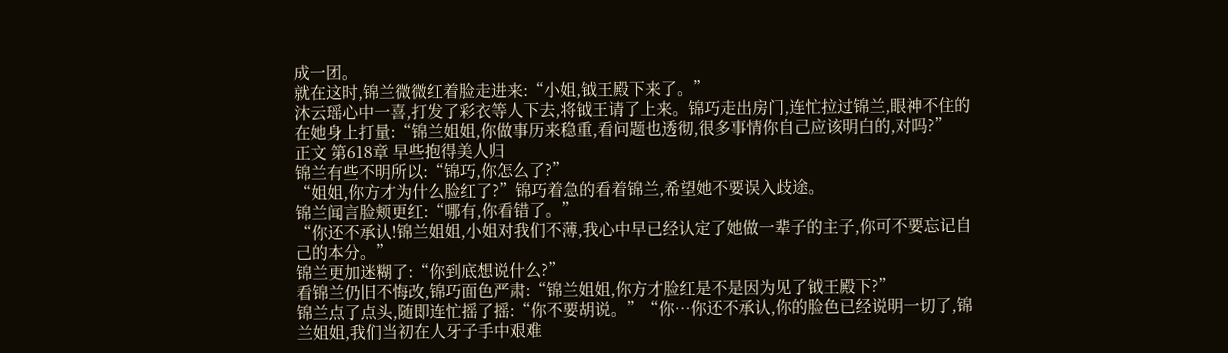成一团。
就在这时,锦兰微微红着脸走进来:“小姐,钺王殿下来了。”
沐云瑶心中一喜,打发了彩衣等人下去,将钺王请了上来。锦巧走出房门,连忙拉过锦兰,眼神不住的在她身上打量:“锦兰姐姐,你做事历来稳重,看问题也透彻,很多事情你自己应该明白的,对吗?”
正文 第618章 早些抱得美人归
锦兰有些不明所以:“锦巧,你怎么了?”
“姐姐,你方才为什么脸红了?”锦巧着急的看着锦兰,希望她不要误入歧途。
锦兰闻言脸颊更红:“哪有,你看错了。”
“你还不承认!锦兰姐姐,小姐对我们不薄,我心中早已经认定了她做一辈子的主子,你可不要忘记自己的本分。”
锦兰更加迷糊了:“你到底想说什么?”
看锦兰仍旧不悔改,锦巧面色严肃:“锦兰姐姐,你方才脸红是不是因为见了钺王殿下?”
锦兰点了点头,随即连忙摇了摇:“你不要胡说。”“你…你还不承认,你的脸色已经说明一切了,锦兰姐姐,我们当初在人牙子手中艰难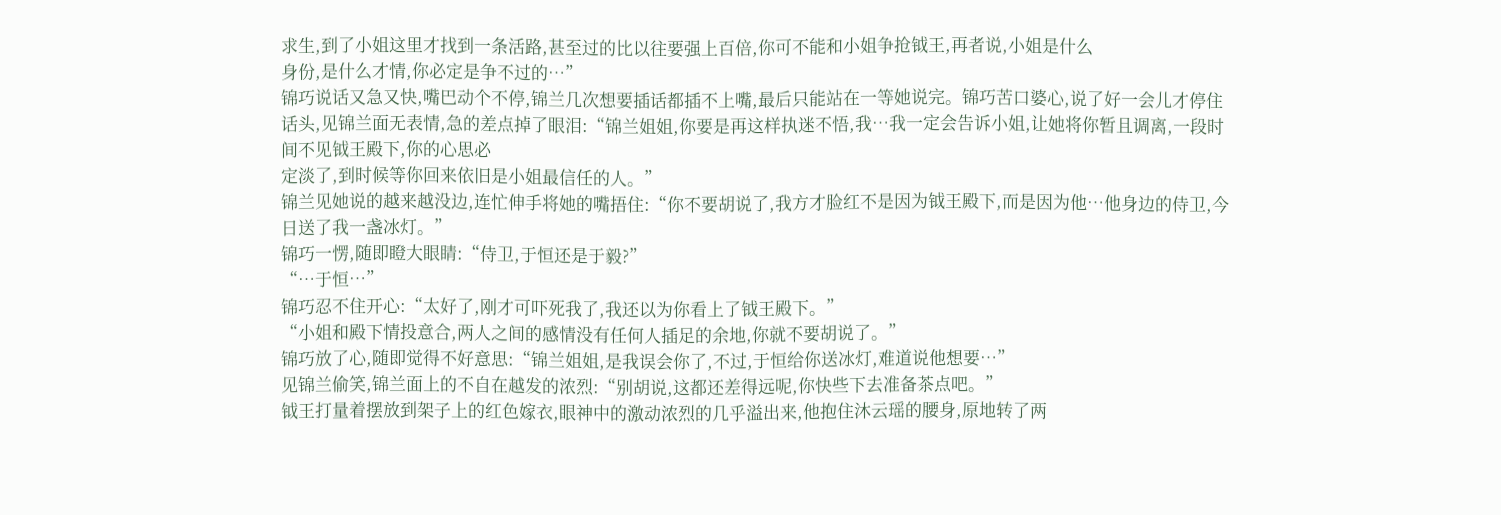求生,到了小姐这里才找到一条活路,甚至过的比以往要强上百倍,你可不能和小姐争抢钺王,再者说,小姐是什么
身份,是什么才情,你必定是争不过的…”
锦巧说话又急又快,嘴巴动个不停,锦兰几次想要插话都插不上嘴,最后只能站在一等她说完。锦巧苦口婆心,说了好一会儿才停住话头,见锦兰面无表情,急的差点掉了眼泪:“锦兰姐姐,你要是再这样执迷不悟,我…我一定会告诉小姐,让她将你暂且调离,一段时间不见钺王殿下,你的心思必
定淡了,到时候等你回来依旧是小姐最信任的人。”
锦兰见她说的越来越没边,连忙伸手将她的嘴捂住:“你不要胡说了,我方才脸红不是因为钺王殿下,而是因为他…他身边的侍卫,今日送了我一盏冰灯。”
锦巧一愣,随即瞪大眼睛:“侍卫,于恒还是于毅?”
“…于恒…”
锦巧忍不住开心:“太好了,刚才可吓死我了,我还以为你看上了钺王殿下。”
“小姐和殿下情投意合,两人之间的感情没有任何人插足的余地,你就不要胡说了。”
锦巧放了心,随即觉得不好意思:“锦兰姐姐,是我误会你了,不过,于恒给你送冰灯,难道说他想要…”
见锦兰偷笑,锦兰面上的不自在越发的浓烈:“别胡说,这都还差得远呢,你快些下去准备茶点吧。”
钺王打量着摆放到架子上的红色嫁衣,眼神中的激动浓烈的几乎溢出来,他抱住沐云瑶的腰身,原地转了两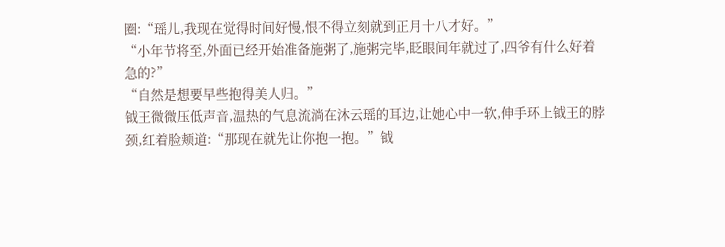圈:“瑶儿,我现在觉得时间好慢,恨不得立刻就到正月十八才好。”
“小年节将至,外面已经开始准备施粥了,施粥完毕,眨眼间年就过了,四爷有什么好着急的?”
“自然是想要早些抱得美人归。”
钺王微微压低声音,温热的气息流淌在沐云瑶的耳边,让她心中一软,伸手环上钺王的脖颈,红着脸颊道:“那现在就先让你抱一抱。”钺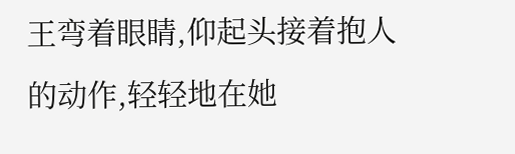王弯着眼睛,仰起头接着抱人的动作,轻轻地在她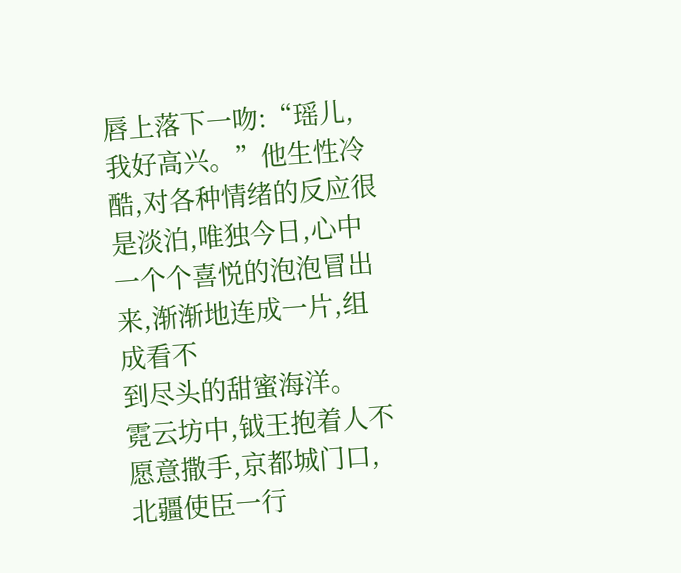唇上落下一吻:“瑶儿,我好高兴。”他生性冷酷,对各种情绪的反应很是淡泊,唯独今日,心中一个个喜悦的泡泡冒出来,渐渐地连成一片,组成看不
到尽头的甜蜜海洋。
霓云坊中,钺王抱着人不愿意撒手,京都城门口,北疆使臣一行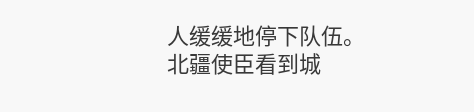人缓缓地停下队伍。北疆使臣看到城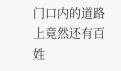门口内的道路上竟然还有百姓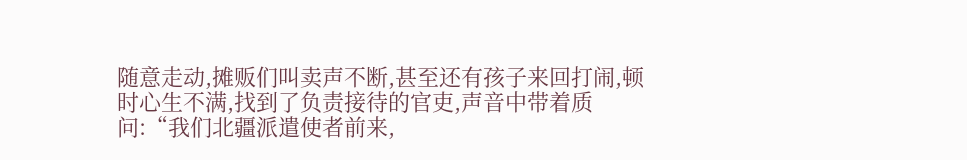随意走动,摊贩们叫卖声不断,甚至还有孩子来回打闹,顿时心生不满,找到了负责接待的官吏,声音中带着质问:“我们北疆派遣使者前来,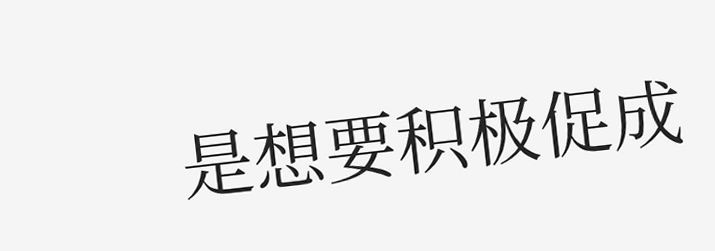是想要积极促成